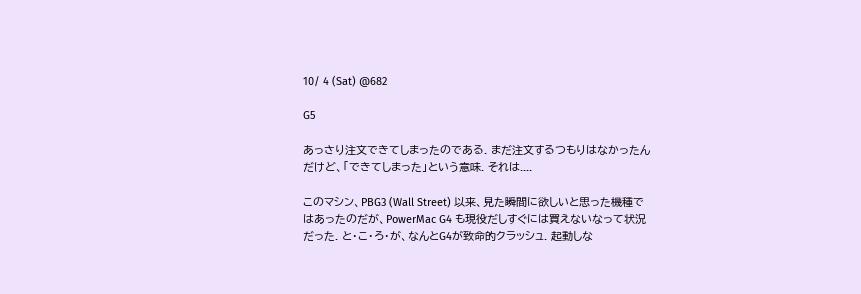10/ 4 (Sat) @682

G5

あっさり注文できてしまったのである. まだ注文するつもりはなかったんだけど、「できてしまった」という意味. それは....

このマシン、PBG3 (Wall Street) 以来、見た瞬間に欲しいと思った機種ではあったのだが、PowerMac G4 も現役だしすぐには買えないなって状況だった. と・こ・ろ・が、なんとG4が致命的クラッシュ. 起動しな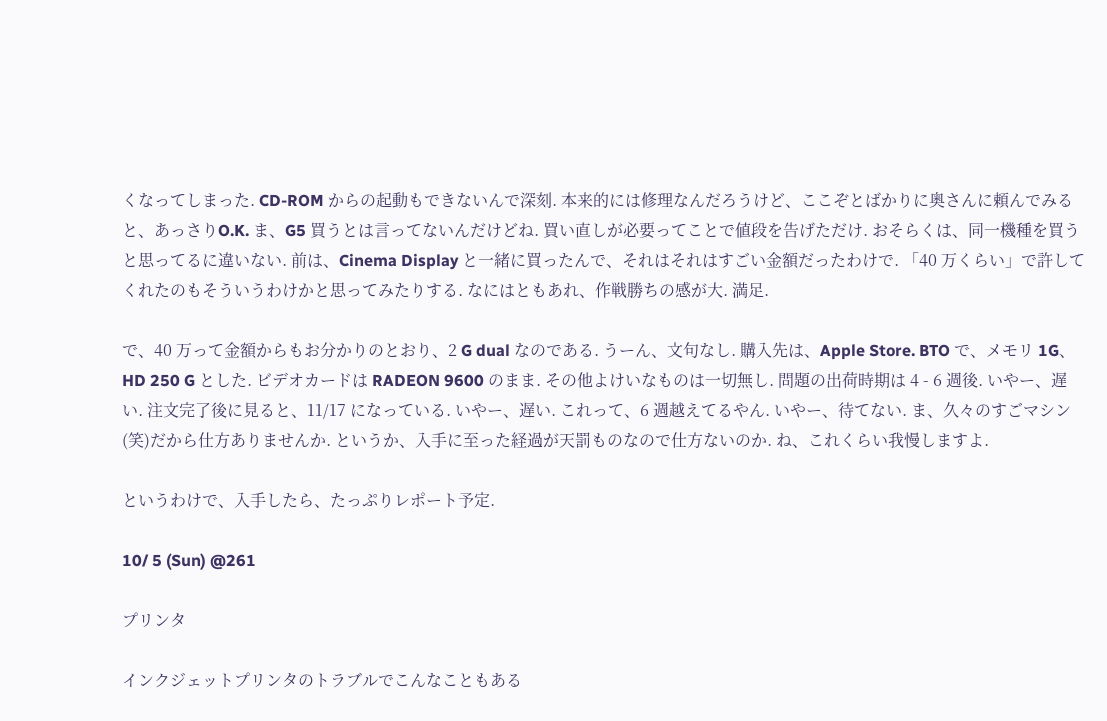くなってしまった. CD-ROM からの起動もできないんで深刻. 本来的には修理なんだろうけど、ここぞとばかりに奥さんに頼んでみると、あっさりO.K. ま、G5 買うとは言ってないんだけどね. 買い直しが必要ってことで値段を告げただけ. おそらくは、同一機種を買うと思ってるに違いない. 前は、Cinema Display と一緒に買ったんで、それはそれはすごい金額だったわけで. 「40 万くらい」で許してくれたのもそういうわけかと思ってみたりする. なにはともあれ、作戦勝ちの感が大. 満足.

で、40 万って金額からもお分かりのとおり、2 G dual なのである. うーん、文句なし. 購入先は、Apple Store. BTO で、メモリ 1G、HD 250 G とした. ビデオカードは RADEON 9600 のまま. その他よけいなものは一切無し. 問題の出荷時期は 4 - 6 週後. いやー、遅い. 注文完了後に見ると、11/17 になっている. いやー、遅い. これって、6 週越えてるやん. いやー、待てない. ま、久々のすごマシン(笑)だから仕方ありませんか. というか、入手に至った経過が天罰ものなので仕方ないのか. ね、これくらい我慢しますよ.

というわけで、入手したら、たっぷりレポート予定.

10/ 5 (Sun) @261

プリンタ

インクジェットプリンタのトラブルでこんなこともある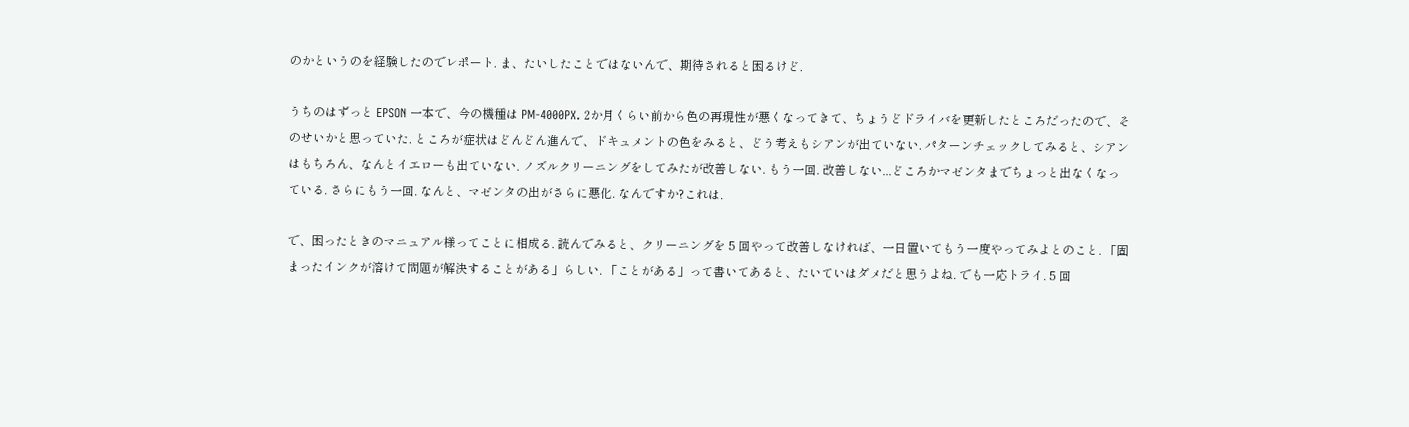のかというのを経験したのでレポート. ま、たいしたことではないんで、期待されると困るけど.

うちのはずっと EPSON 一本で、今の機種は PM-4000PX. 2か月くらい前から色の再現性が悪くなってきて、ちょうどドライバを更新したところだったので、そのせいかと思っていた. ところが症状はどんどん進んで、ドキュメントの色をみると、どう考えもシアンが出ていない. パターンチェックしてみると、シアンはもちろん、なんとイエローも出ていない. ノズルクリーニングをしてみたが改善しない. もう一回. 改善しない...どころかマゼンタまでちょっと出なくなっている. さらにもう一回. なんと、マゼンタの出がさらに悪化. なんですか?これは.

で、困ったときのマニュアル様ってことに相成る. 読んでみると、クリーニングを 5 回やって改善しなければ、一日置いてもう一度やってみよとのこと. 「固まったインクが溶けて問題が解決することがある」らしい. 「ことがある」って書いてあると、たいていはダメだと思うよね. でも一応トライ. 5 回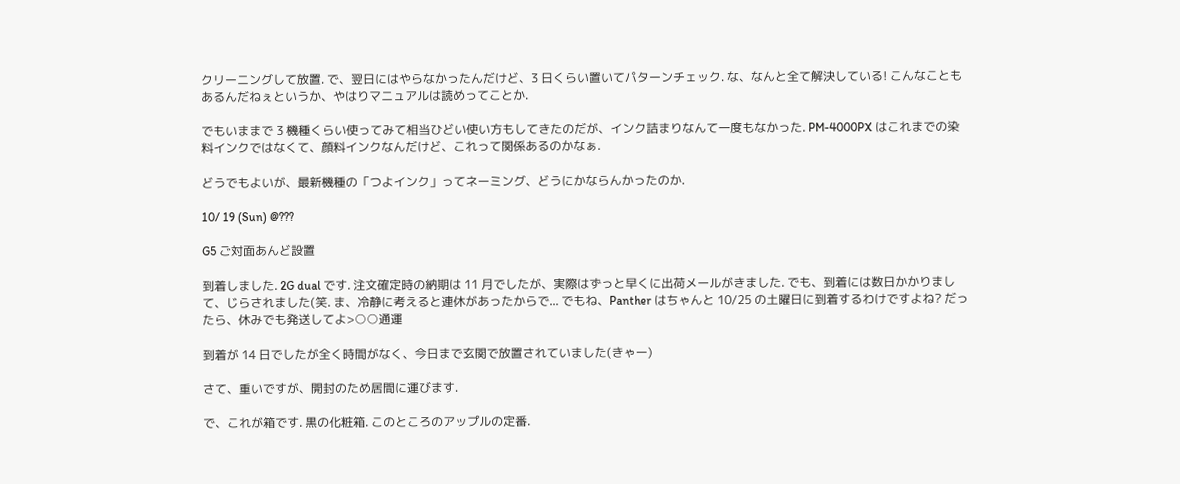クリーニングして放置. で、翌日にはやらなかったんだけど、3 日くらい置いてパターンチェック. な、なんと全て解決している! こんなこともあるんだねぇというか、やはりマニュアルは読めってことか.

でもいままで 3 機種くらい使ってみて相当ひどい使い方もしてきたのだが、インク詰まりなんて一度もなかった. PM-4000PX はこれまでの染料インクではなくて、顔料インクなんだけど、これって関係あるのかなぁ.

どうでもよいが、最新機種の「つよインク」ってネーミング、どうにかならんかったのか.

10/ 19 (Sun) @???

G5 ご対面あんど設置

到着しました. 2G dual です. 注文確定時の納期は 11 月でしたが、実際はずっと早くに出荷メールがきました. でも、到着には数日かかりまして、じらされました(笑. ま、冷静に考えると連休があったからで... でもね、Panther はちゃんと 10/25 の土曜日に到着するわけですよね? だったら、休みでも発送してよ>○○通運

到着が 14 日でしたが全く時間がなく、今日まで玄関で放置されていました(きゃー)

さて、重いですが、開封のため居間に運びます.

で、これが箱です. 黒の化粧箱. このところのアップルの定番.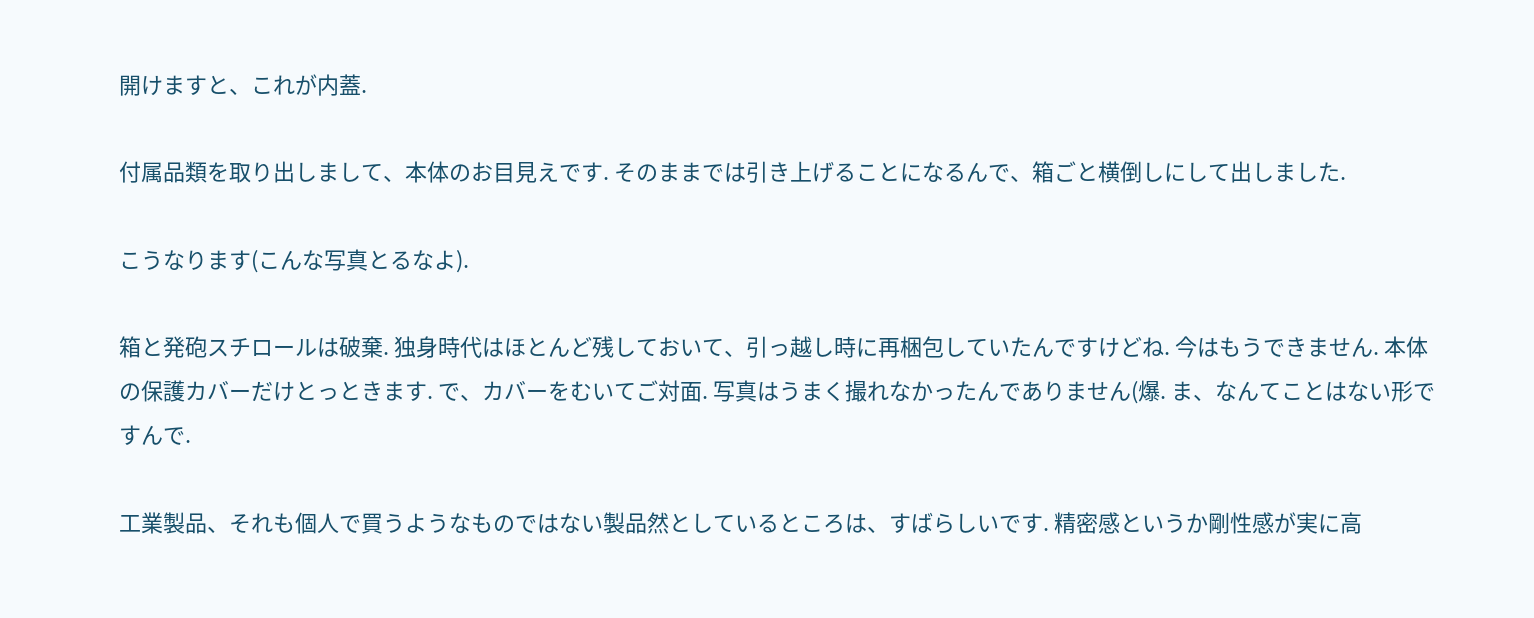開けますと、これが内蓋.

付属品類を取り出しまして、本体のお目見えです. そのままでは引き上げることになるんで、箱ごと横倒しにして出しました.

こうなります(こんな写真とるなよ).

箱と発砲スチロールは破棄. 独身時代はほとんど残しておいて、引っ越し時に再梱包していたんですけどね. 今はもうできません. 本体の保護カバーだけとっときます. で、カバーをむいてご対面. 写真はうまく撮れなかったんでありません(爆. ま、なんてことはない形ですんで.

工業製品、それも個人で買うようなものではない製品然としているところは、すばらしいです. 精密感というか剛性感が実に高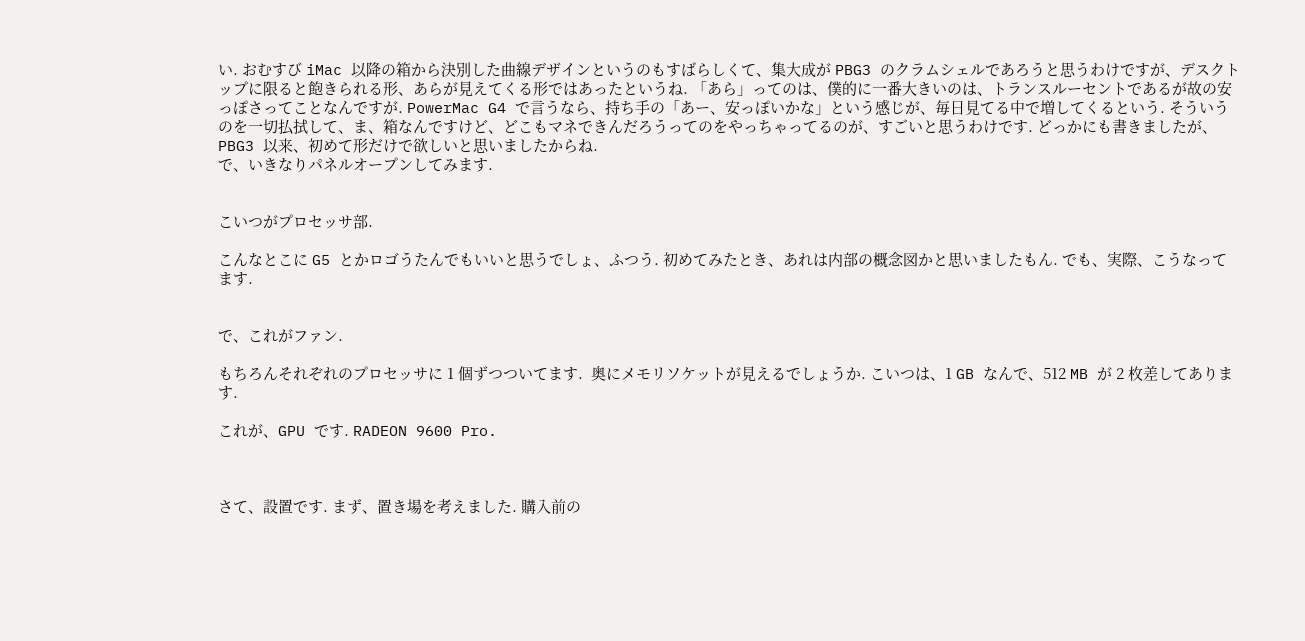い. おむすび iMac 以降の箱から決別した曲線デザインというのもすばらしくて、集大成が PBG3 のクラムシェルであろうと思うわけですが、デスクトップに限ると飽きられる形、あらが見えてくる形ではあったというね. 「あら」ってのは、僕的に一番大きいのは、トランスルーセントであるが故の安っぽさってことなんですが. PowerMac G4 で言うなら、持ち手の「あー、安っぽいかな」という感じが、毎日見てる中で増してくるという. そういうのを一切払拭して、ま、箱なんですけど、どこもマネできんだろうってのをやっちゃってるのが、すごいと思うわけです. どっかにも書きましたが、PBG3 以来、初めて形だけで欲しいと思いましたからね.
で、いきなりパネルオープンしてみます.


こいつがプロセッサ部.

こんなとこに G5 とかロゴうたんでもいいと思うでしょ、ふつう. 初めてみたとき、あれは内部の概念図かと思いましたもん. でも、実際、こうなってます.


で、これがファン.

もちろんそれぞれのプロセッサに 1 個ずつついてます.  奥にメモリソケットが見えるでしょうか. こいつは、1 GB なんで、512 MB が 2 枚差してあります.

これが、GPU です. RADEON 9600 Pro.



さて、設置です. まず、置き場を考えました. 購入前の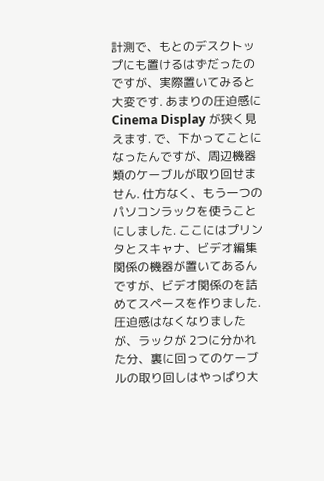計測で、もとのデスクトップにも置けるはずだったのですが、実際置いてみると大変です. あまりの圧迫感に Cinema Display が狭く見えます. で、下かってことになったんですが、周辺機器類のケーブルが取り回せません. 仕方なく、もう一つのパソコンラックを使うことにしました. ここにはプリンタとスキャナ、ビデオ編集関係の機器が置いてあるんですが、ビデオ関係のを詰めてスペースを作りました. 圧迫感はなくなりましたが、ラックが 2つに分かれた分、裏に回ってのケーブルの取り回しはやっぱり大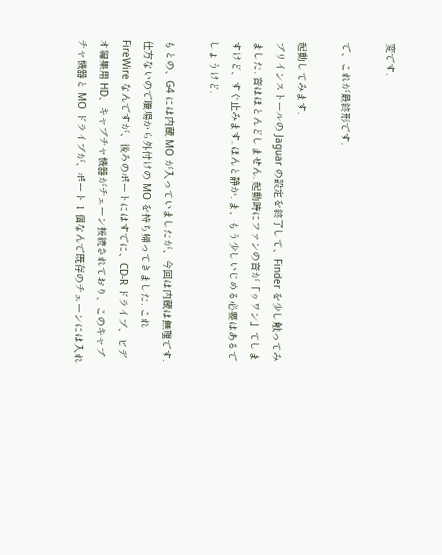変です.

で、これが最終形です.

起動してみます.
プリインストールの Jaguar の設定を終了して、Finder を少し触ってみました. 音はほとんどしません. 起動時にファンの音が「ゥワン」てしますけど、すぐ止みます. ほんと静か. ま、もう少しいじめる必要はあるでしょうけど.

もとの、G4 には内蔵 MO が入っていましたが、今回は内蔵は無理です. 仕方ないので職場から外付けの MO を持ち帰ってきました. これ FireWire なんですが、後ろのポートにはすでに、CD-R ドライブ、ビデオ編集用 HD、キャプチャ機器がチェーン接続されており、このキャプチャ機器と MO ドライブが、ポート 1 個なんで既存のチェーンには入れ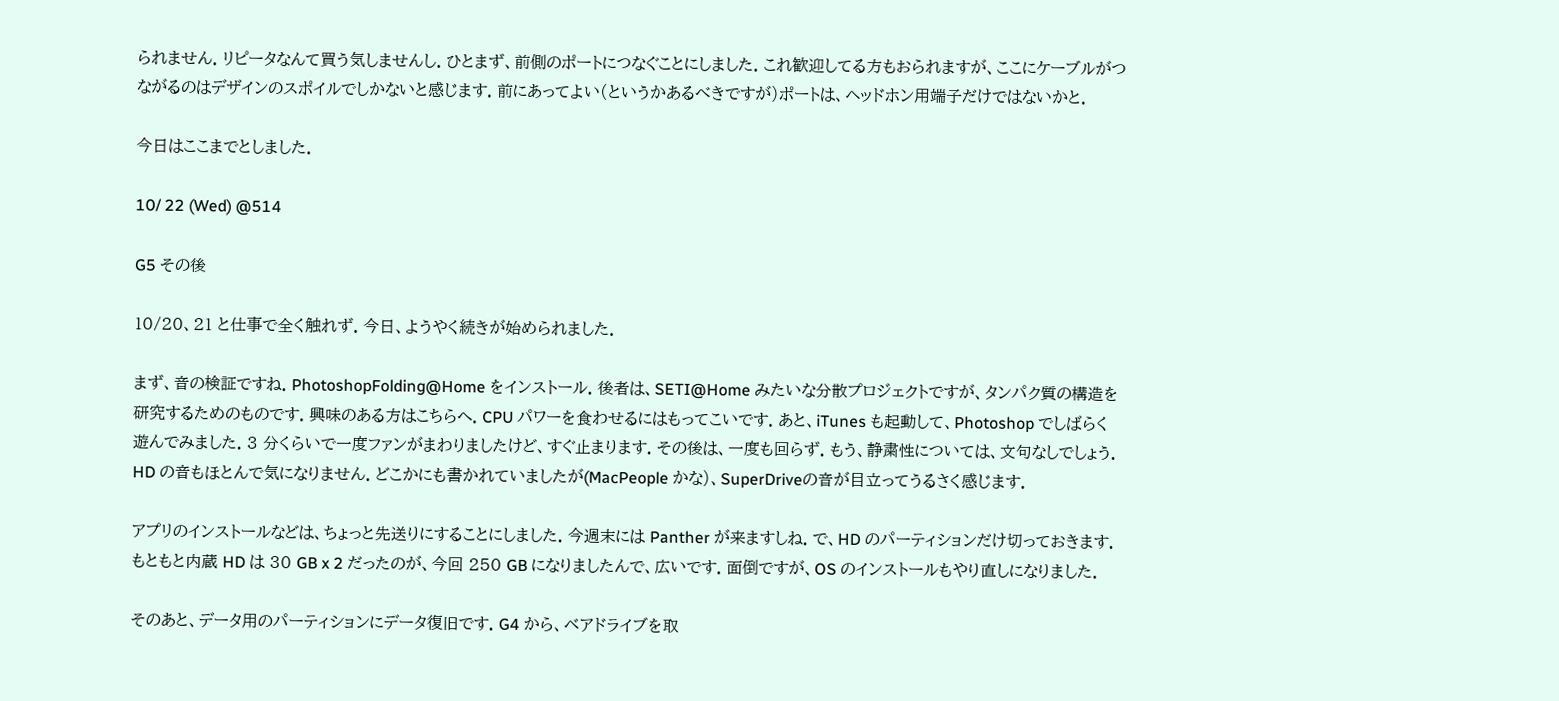られません. リピータなんて買う気しませんし. ひとまず、前側のポートにつなぐことにしました. これ歓迎してる方もおられますが、ここにケーブルがつながるのはデザインのスポイルでしかないと感じます. 前にあってよい(というかあるべきですが)ポートは、ヘッドホン用端子だけではないかと.

今日はここまでとしました.

10/ 22 (Wed) @514

G5 その後

10/20、21 と仕事で全く触れず. 今日、ようやく続きが始められました.

まず、音の検証ですね. PhotoshopFolding@Home をインストール. 後者は、SETI@Home みたいな分散プロジェクトですが、タンパク質の構造を研究するためのものです. 興味のある方はこちらへ. CPU パワーを食わせるにはもってこいです. あと、iTunes も起動して、Photoshop でしばらく遊んでみました. 3 分くらいで一度ファンがまわりましたけど、すぐ止まります. その後は、一度も回らず. もう、静粛性については、文句なしでしょう. HD の音もほとんで気になりません. どこかにも書かれていましたが(MacPeople かな)、SuperDriveの音が目立ってうるさく感じます.

アプリのインストールなどは、ちょっと先送りにすることにしました. 今週末には Panther が来ますしね. で、HD のパーティションだけ切っておきます. もともと内蔵 HD は 30 GB x 2 だったのが、今回 250 GB になりましたんで、広いです. 面倒ですが、OS のインストールもやり直しになりました.

そのあと、データ用のパーティションにデータ復旧です. G4 から、ベアドライブを取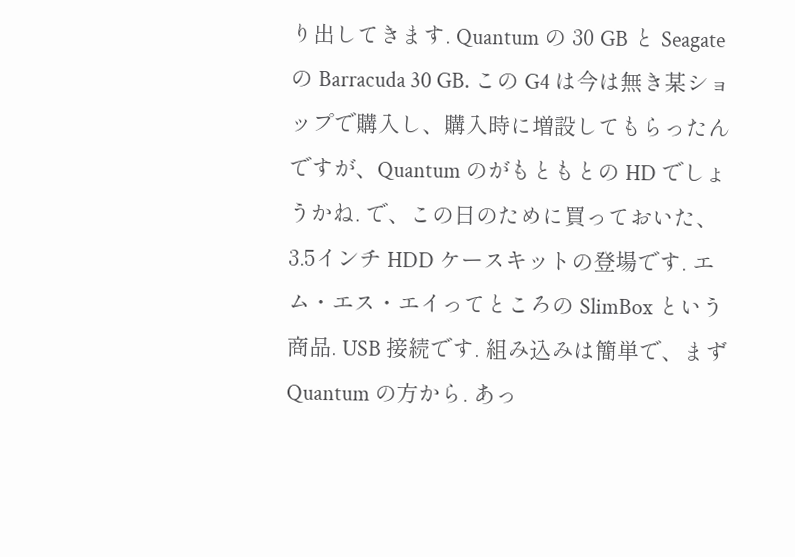り出してきます. Quantum の 30 GB と Seagate の Barracuda 30 GB. この G4 は今は無き某ショップで購入し、購入時に増設してもらったんですが、Quantum のがもともとの HD でしょうかね. で、この日のために買っておいた、3.5インチ HDD ケースキットの登場です. エム・エス・エイってところの SlimBox という商品. USB 接続です. 組み込みは簡単で、まず Quantum の方から. あっ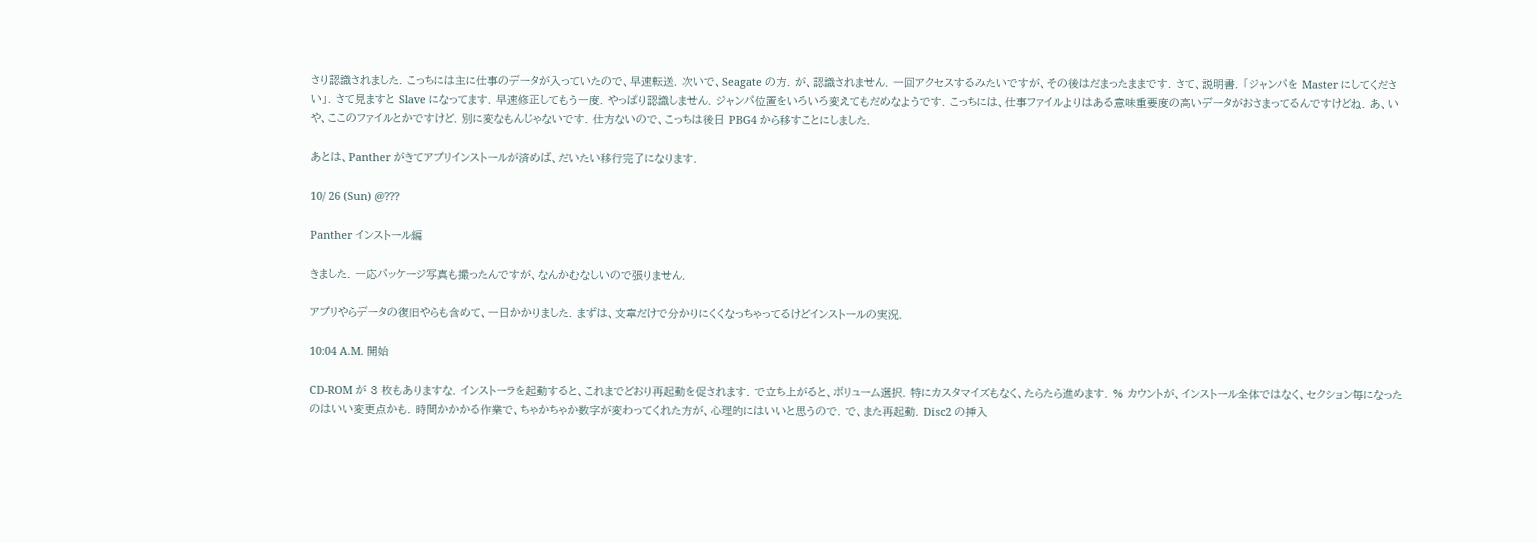さり認識されました. こっちには主に仕事のデータが入っていたので、早速転送. 次いで、Seagate の方. が、認識されません. 一回アクセスするみたいですが、その後はだまったままです. さて、説明書. 「ジャンパを Master にしてください」. さて見ますと Slave になってます. 早速修正してもう一度. やっぱり認識しません. ジャンパ位置をいろいろ変えてもだめなようです. こっちには、仕事ファイルよりはある意味重要度の高いデータがおさまってるんですけどね. あ、いや、ここのファイルとかですけど. 別に変なもんじゃないです. 仕方ないので、こっちは後日 PBG4 から移すことにしました.

あとは、Panther がきてアプリインストールが済めば、だいたい移行完了になります.

10/ 26 (Sun) @???

Panther インストール編

きました. 一応パッケージ写真も撮ったんですが、なんかむなしいので張りません.

アプリやらデータの復旧やらも含めて、一日かかりました. まずは、文章だけで分かりにくくなっちゃってるけどインストールの実況.

10:04 A.M. 開始

CD-ROM が 3 枚もありますな. インストーラを起動すると、これまでどおり再起動を促されます. で立ち上がると、ボリューム選択. 特にカスタマイズもなく、たらたら進めます. % カウントが、インストール全体ではなく、セクション毎になったのはいい変更点かも. 時間かかかる作業で、ちゃかちゃか数字が変わってくれた方が、心理的にはいいと思うので. で、また再起動. Disc2 の挿入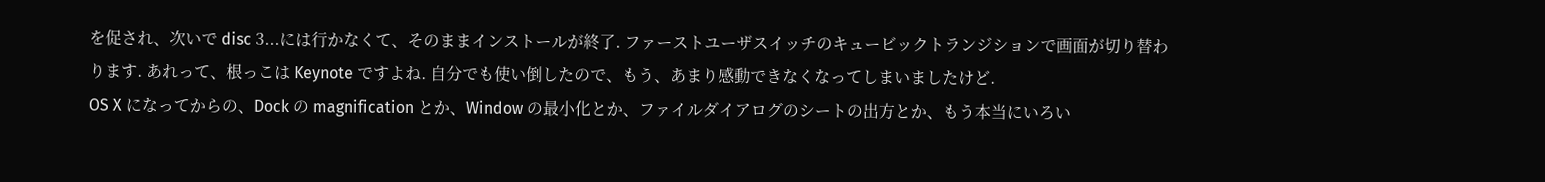を促され、次いで disc 3...には行かなくて、そのままインストールが終了. ファーストユーザスイッチのキュービックトランジションで画面が切り替わります. あれって、根っこは Keynote ですよね. 自分でも使い倒したので、もう、あまり感動できなくなってしまいましたけど.
OS X になってからの、Dock の magnification とか、Window の最小化とか、ファイルダイアログのシートの出方とか、もう本当にいろい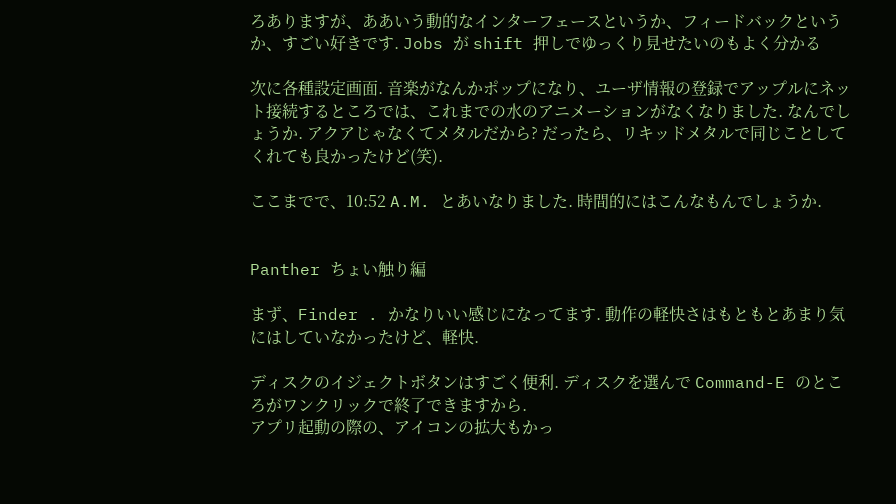ろありますが、ああいう動的なインターフェースというか、フィードバックというか、すごい好きです. Jobs が shift 押しでゆっくり見せたいのもよく分かる

次に各種設定画面. 音楽がなんかポップになり、ユーザ情報の登録でアップルにネット接続するところでは、これまでの水のアニメーションがなくなりました. なんでしょうか. アクアじゃなくてメタルだから? だったら、リキッドメタルで同じことしてくれても良かったけど(笑).

ここまでで、10:52 A.M. とあいなりました. 時間的にはこんなもんでしょうか.


Panther ちょい触り編

まず、Finder . かなりいい感じになってます. 動作の軽快さはもともとあまり気にはしていなかったけど、軽快.

ディスクのイジェクトボタンはすごく便利. ディスクを選んで Command-E のところがワンクリックで終了できますから.
アプリ起動の際の、アイコンの拡大もかっ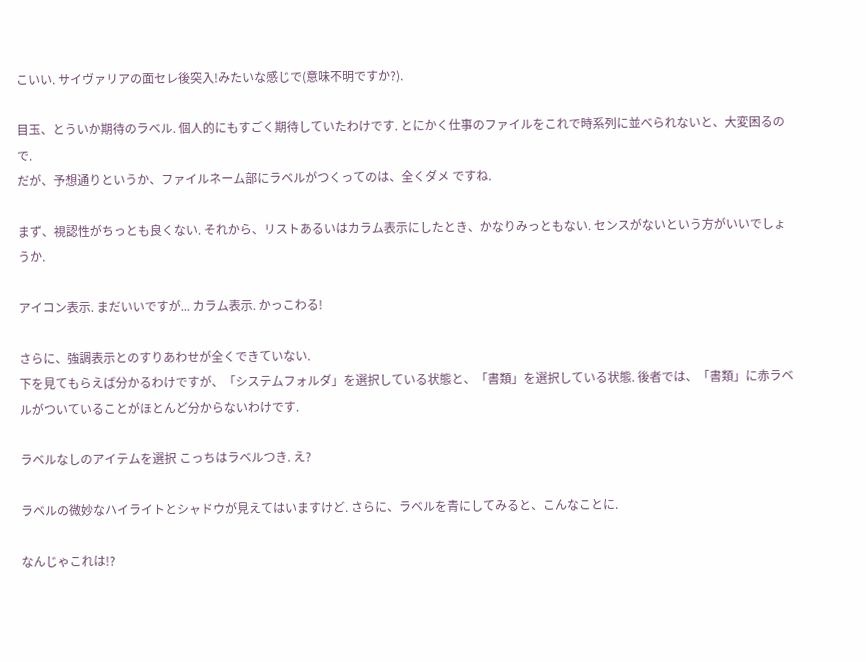こいい. サイヴァリアの面セレ後突入!みたいな感じで(意味不明ですか?).

目玉、とういか期待のラベル. 個人的にもすごく期待していたわけです. とにかく仕事のファイルをこれで時系列に並べられないと、大変困るので.
だが、予想通りというか、ファイルネーム部にラベルがつくってのは、全くダメ ですね.

まず、視認性がちっとも良くない. それから、リストあるいはカラム表示にしたとき、かなりみっともない. センスがないという方がいいでしょうか.

アイコン表示. まだいいですが... カラム表示. かっこわる!

さらに、強調表示とのすりあわせが全くできていない.
下を見てもらえば分かるわけですが、「システムフォルダ」を選択している状態と、「書類」を選択している状態. 後者では、「書類」に赤ラベルがついていることがほとんど分からないわけです.

ラベルなしのアイテムを選択 こっちはラベルつき. え?

ラベルの微妙なハイライトとシャドウが見えてはいますけど. さらに、ラベルを青にしてみると、こんなことに.

なんじゃこれは!?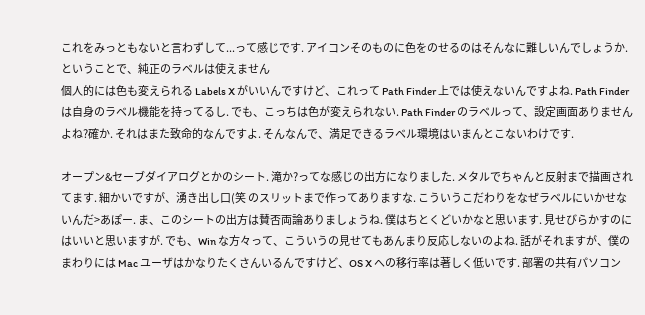これをみっともないと言わずして...って感じです. アイコンそのものに色をのせるのはそんなに難しいんでしょうか. ということで、純正のラベルは使えません
個人的には色も変えられる Labels X がいいんですけど、これって Path Finder 上では使えないんですよね. Path Finder は自身のラベル機能を持ってるし. でも、こっちは色が変えられない. Path Finder のラベルって、設定画面ありませんよね?確か. それはまた致命的なんですよ. そんなんで、満足できるラベル環境はいまんとこないわけです.

オープン&セーブダイアログとかのシート. 滝か?ってな感じの出方になりました. メタルでちゃんと反射まで描画されてます. 細かいですが、湧き出し口(笑 のスリットまで作ってありますな. こういうこだわりをなぜラベルにいかせないんだ>あぽー. ま、このシートの出方は賛否両論ありましょうね. 僕はちとくどいかなと思います. 見せびらかすのにはいいと思いますが. でも、Win な方々って、こういうの見せてもあんまり反応しないのよね. 話がそれますが、僕のまわりには Mac ユーザはかなりたくさんいるんですけど、OS X への移行率は著しく低いです. 部署の共有パソコン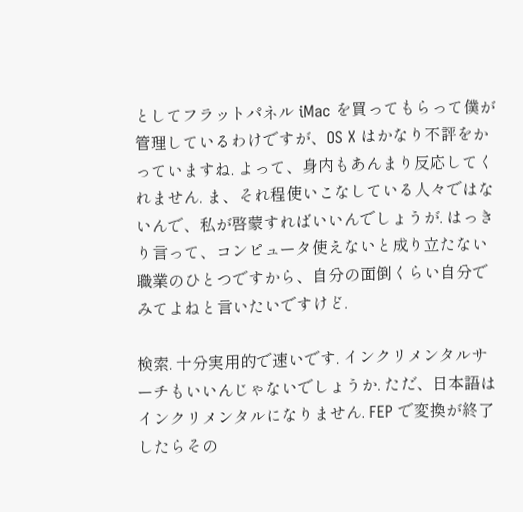としてフラットパネル iMac を買ってもらって僕が管理しているわけですが、OS X はかなり不評をかっていますね. よって、身内もあんまり反応してくれません. ま、それ程使いこなしている人々ではないんで、私が啓蒙すればいいんでしょうが. はっきり言って、コンピュータ使えないと成り立たない職業のひとつですから、自分の面倒くらい自分でみてよねと言いたいですけど.

検索. 十分実用的で速いです. インクリメンタルサーチもいいんじゃないでしょうか. ただ、日本語はインクリメンタルになりません. FEP で変換が終了したらその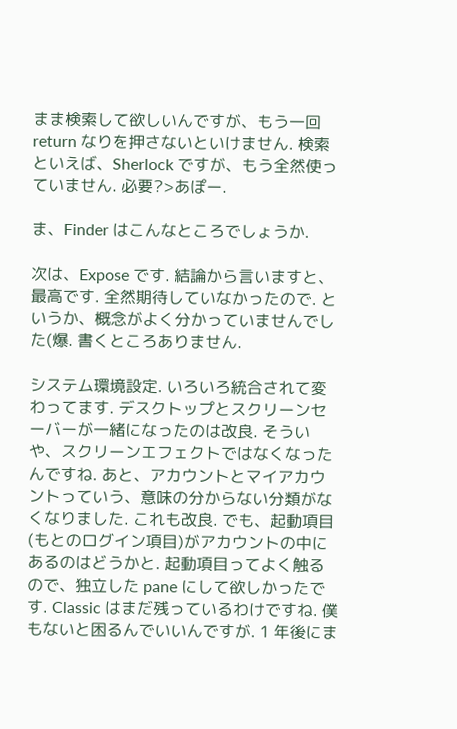まま検索して欲しいんですが、もう一回 return なりを押さないといけません. 検索といえば、Sherlock ですが、もう全然使っていません. 必要?>あぽー.

ま、Finder はこんなところでしょうか.

次は、Expose です. 結論から言いますと、最高です. 全然期待していなかったので. というか、概念がよく分かっていませんでした(爆. 書くところありません.

システム環境設定. いろいろ統合されて変わってます. デスクトップとスクリーンセーバーが一緒になったのは改良. そういや、スクリーンエフェクトではなくなったんですね. あと、アカウントとマイアカウントっていう、意味の分からない分類がなくなりました. これも改良. でも、起動項目(もとのログイン項目)がアカウントの中にあるのはどうかと. 起動項目ってよく触るので、独立した pane にして欲しかったです. Classic はまだ残っているわけですね. 僕もないと困るんでいいんですが. 1 年後にま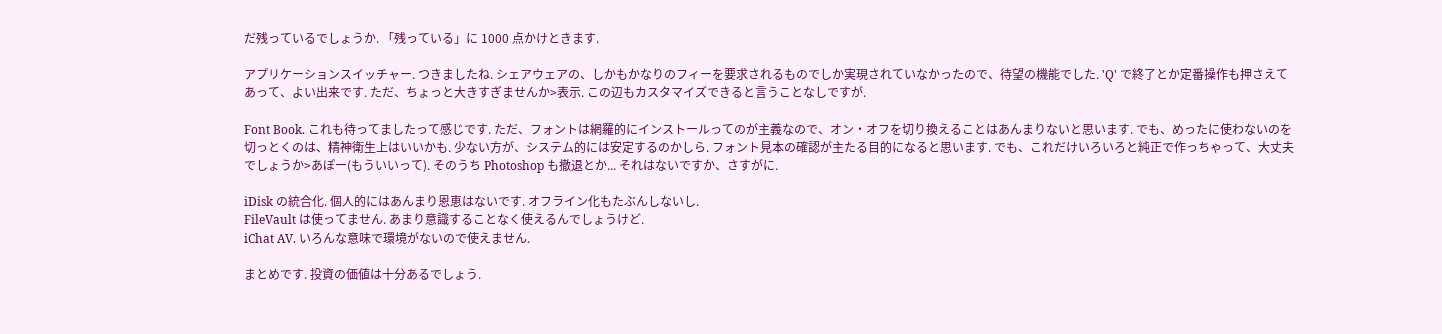だ残っているでしょうか. 「残っている」に 1000 点かけときます.

アプリケーションスイッチャー. つきましたね. シェアウェアの、しかもかなりのフィーを要求されるものでしか実現されていなかったので、待望の機能でした. 'Q' で終了とか定番操作も押さえてあって、よい出来です. ただ、ちょっと大きすぎませんか>表示. この辺もカスタマイズできると言うことなしですが.

Font Book. これも待ってましたって感じです. ただ、フォントは網羅的にインストールってのが主義なので、オン・オフを切り換えることはあんまりないと思います. でも、めったに使わないのを切っとくのは、精神衛生上はいいかも. 少ない方が、システム的には安定するのかしら. フォント見本の確認が主たる目的になると思います. でも、これだけいろいろと純正で作っちゃって、大丈夫でしょうか>あぽー(もういいって). そのうち Photoshop も撤退とか... それはないですか、さすがに.

iDisk の統合化. 個人的にはあんまり恩恵はないです. オフライン化もたぶんしないし.
FileVault は使ってません. あまり意識することなく使えるんでしょうけど.
iChat AV. いろんな意味で環境がないので使えません.

まとめです. 投資の価値は十分あるでしょう.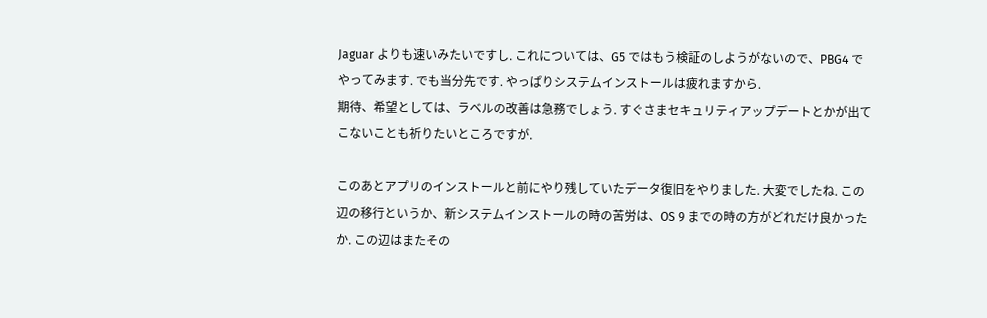Jaguar よりも速いみたいですし. これについては、G5 ではもう検証のしようがないので、PBG4 でやってみます. でも当分先です. やっぱりシステムインストールは疲れますから.
期待、希望としては、ラベルの改善は急務でしょう. すぐさまセキュリティアップデートとかが出てこないことも祈りたいところですが.

このあとアプリのインストールと前にやり残していたデータ復旧をやりました. 大変でしたね. この辺の移行というか、新システムインストールの時の苦労は、OS 9 までの時の方がどれだけ良かったか. この辺はまたその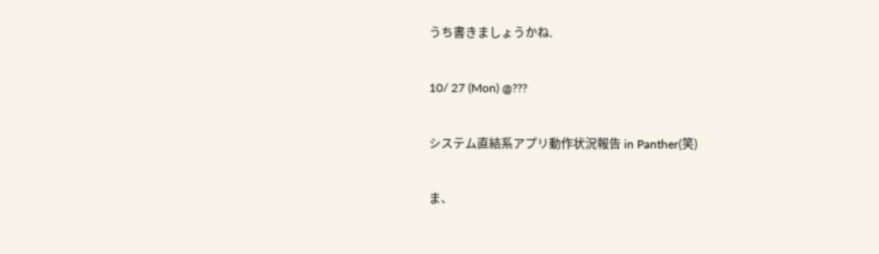うち書きましょうかね.

10/ 27 (Mon) @???

システム直結系アプリ動作状況報告 in Panther(笑)

ま、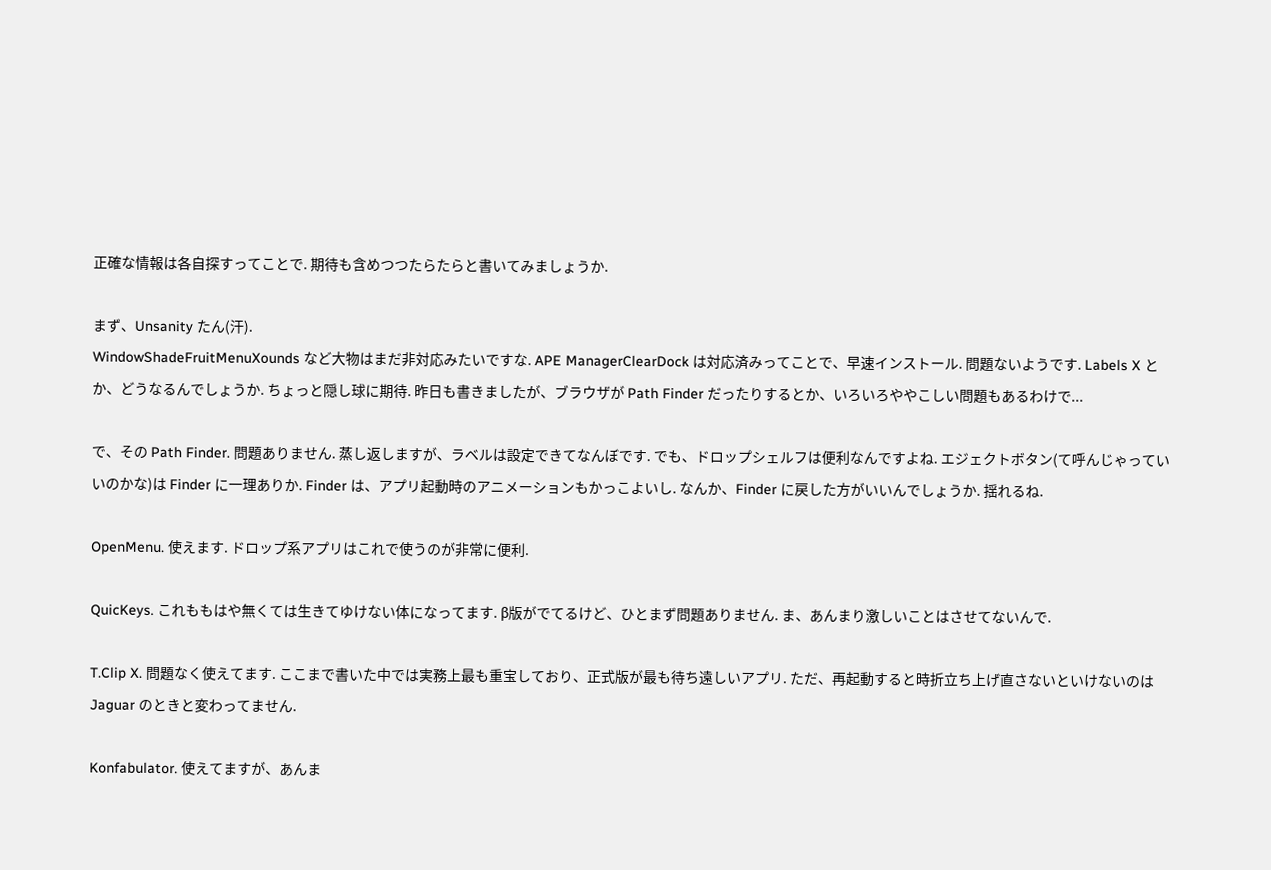正確な情報は各自探すってことで. 期待も含めつつたらたらと書いてみましょうか.

まず、Unsanity たん(汗).
WindowShadeFruitMenuXounds など大物はまだ非対応みたいですな. APE ManagerClearDock は対応済みってことで、早速インストール. 問題ないようです. Labels X とか、どうなるんでしょうか. ちょっと隠し球に期待. 昨日も書きましたが、ブラウザが Path Finder だったりするとか、いろいろややこしい問題もあるわけで...

で、その Path Finder. 問題ありません. 蒸し返しますが、ラベルは設定できてなんぼです. でも、ドロップシェルフは便利なんですよね. エジェクトボタン(て呼んじゃっていいのかな)は Finder に一理ありか. Finder は、アプリ起動時のアニメーションもかっこよいし. なんか、Finder に戻した方がいいんでしょうか. 揺れるね.

OpenMenu. 使えます. ドロップ系アプリはこれで使うのが非常に便利.

QuicKeys. これももはや無くては生きてゆけない体になってます. β版がでてるけど、ひとまず問題ありません. ま、あんまり激しいことはさせてないんで.

T.Clip X. 問題なく使えてます. ここまで書いた中では実務上最も重宝しており、正式版が最も待ち遠しいアプリ. ただ、再起動すると時折立ち上げ直さないといけないのは Jaguar のときと変わってません.

Konfabulator. 使えてますが、あんま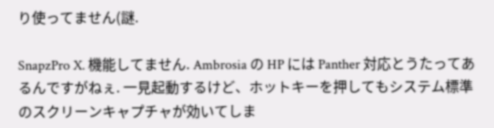り使ってません(謎.

SnapzPro X. 機能してません. Ambrosia の HP には Panther 対応とうたってあるんですがねぇ. 一見起動するけど、ホットキーを押してもシステム標準のスクリーンキャプチャが効いてしま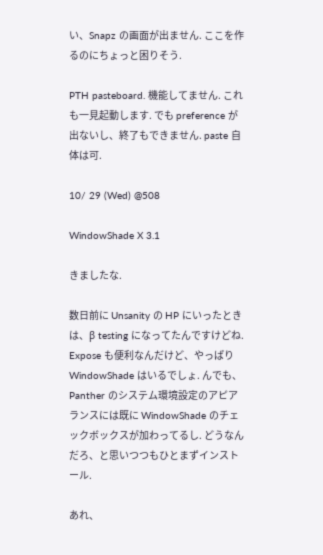い、Snapz の画面が出ません. ここを作るのにちょっと困りそう.

PTH pasteboard. 機能してません. これも一見起動します. でも preference が出ないし、終了もできません. paste 自体は可.

10/ 29 (Wed) @508

WindowShade X 3.1

きましたな.

数日前に Unsanity の HP にいったときは、β testing になってたんですけどね.
Expose も便利なんだけど、やっぱり WindowShade はいるでしょ. んでも、Panther のシステム環境設定のアピアランスには既に WindowShade のチェックボックスが加わってるし. どうなんだろ、と思いつつもひとまずインストール.

あれ、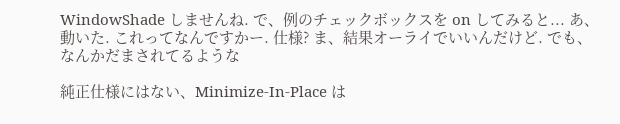WindowShade しませんね. で、例のチェックボックスを on してみると... あ、動いた. これってなんですかー. 仕様? ま、結果オーライでいいんだけど. でも、なんかだまされてるような

純正仕様にはない、Minimize-In-Place は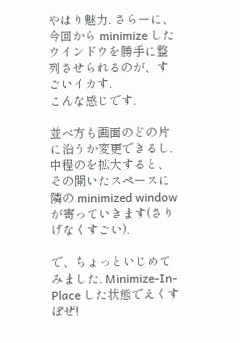やはり魅力. さらーに、今回から minimize したウインドウを勝手に整列させられるのが、すごいイカす.
こんな感じです.

並べ方も画面のどの片に沿うか変更できるし. 中程のを拡大すると、その開いたスペースに隣の minimized window が寄っていきます(さりげなくすごい).

で、ちょっといじめてみました. Minimize-In-Place した状態でえくすぽぜ!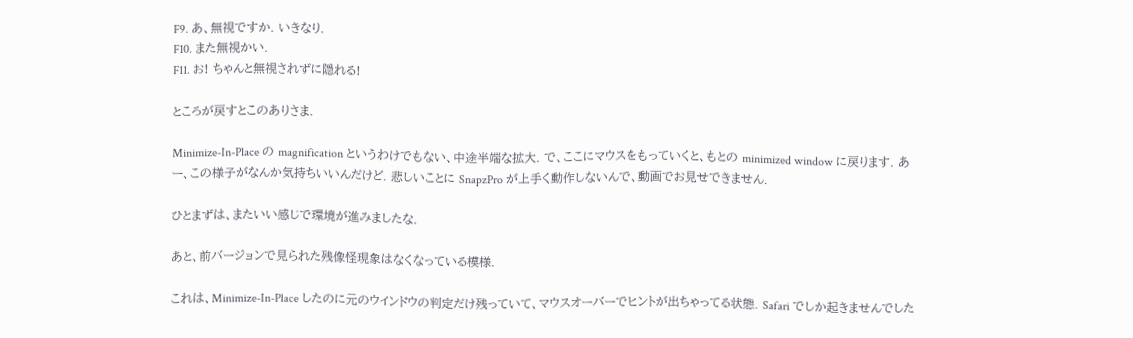F9. あ、無視ですか. いきなり.
F10. また無視かい.
F11. お! ちゃんと無視されずに隠れる!

ところが戻すとこのありさま.

Minimize-In-Place の magnification というわけでもない、中途半端な拡大. で、ここにマウスをもっていくと、もとの minimized window に戻ります. あー、この様子がなんか気持ちいいんだけど. 悲しいことに SnapzPro が上手く動作しないんで、動画でお見せできません.

ひとまずは、またいい感じで環境が進みましたな.

あと、前バージョンで見られた残像怪現象はなくなっている模様.

これは、Minimize-In-Place したのに元のウインドウの判定だけ残っていて、マウスオーバーでヒントが出ちゃってる状態. Safari でしか起きませんでした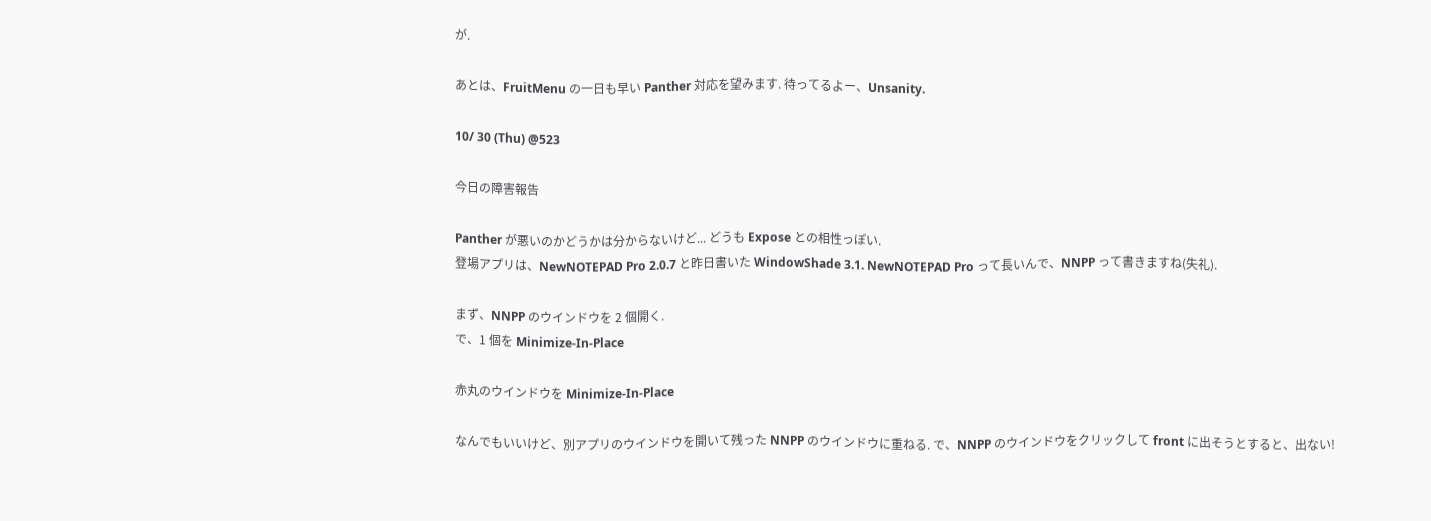が.

あとは、FruitMenu の一日も早い Panther 対応を望みます. 待ってるよー、Unsanity.

10/ 30 (Thu) @523

今日の障害報告

Panther が悪いのかどうかは分からないけど... どうも Expose との相性っぽい.
登場アプリは、NewNOTEPAD Pro 2.0.7 と昨日書いた WindowShade 3.1. NewNOTEPAD Pro って長いんで、NNPP って書きますね(失礼).

まず、NNPP のウインドウを 2 個開く.
で、1 個を Minimize-In-Place

赤丸のウインドウを Minimize-In-Place

なんでもいいけど、別アプリのウインドウを開いて残った NNPP のウインドウに重ねる. で、NNPP のウインドウをクリックして front に出そうとすると、出ない!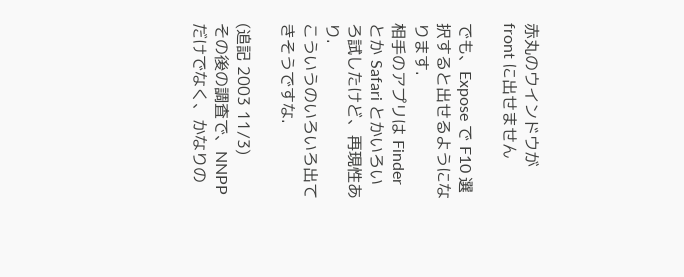赤丸のウインドウが front に出せません

でも、Expose で F10 選択すると出せるようになります.
相手のアプリは Finder とか Safari とかいろいろ試したけど、再現性あり.
こういうのいろいろ出てきそうですな.

(追記 2003 11/3)
その後の調査で、NNPP だけでなく、かなりの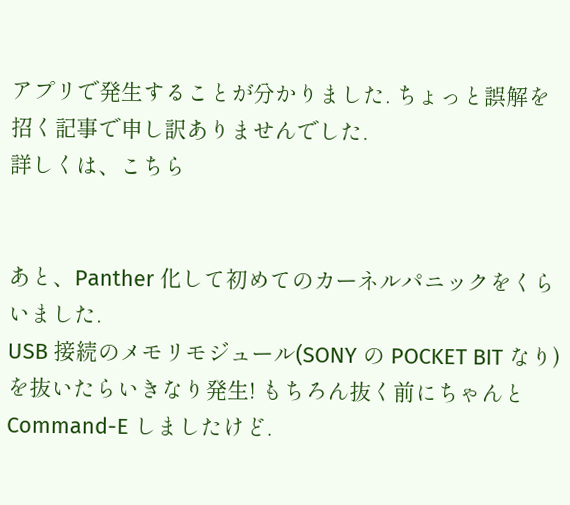アプリで発生することが分かりました. ちょっと誤解を招く記事で申し訳ありませんでした.
詳しくは、こちら


あと、Panther 化して初めてのカーネルパニックをくらいました.
USB 接続のメモリモジュール(SONY の POCKET BIT なり)を抜いたらいきなり発生! もちろん抜く前にちゃんと Command-E しましたけど.